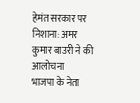हेमंत सरकार पर निशाना: अमर कुमार बाउरी ने की आलोचना
भाजपा के नेता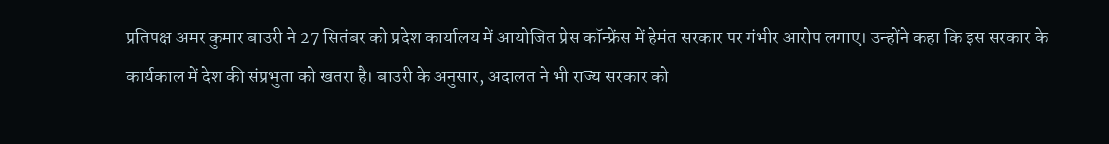प्रतिपक्ष अमर कुमार बाउरी ने 27 सितंबर को प्रदेश कार्यालय में आयोजित प्रेस कॉन्फ्रेंस में हेमंत सरकार पर गंभीर आरोप लगाए। उन्होंने कहा कि इस सरकार के कार्यकाल में देश की संप्रभुता को खतरा है। बाउरी के अनुसार, अदालत ने भी राज्य सरकार को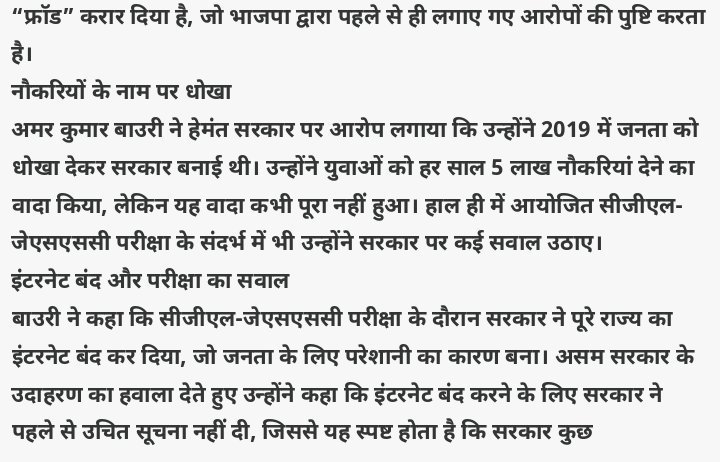“फ्रॉड” करार दिया है, जो भाजपा द्वारा पहले से ही लगाए गए आरोपों की पुष्टि करता है।
नौकरियों के नाम पर धोखा
अमर कुमार बाउरी ने हेमंत सरकार पर आरोप लगाया कि उन्होंने 2019 में जनता को धोखा देकर सरकार बनाई थी। उन्होंने युवाओं को हर साल 5 लाख नौकरियां देने का वादा किया, लेकिन यह वादा कभी पूरा नहीं हुआ। हाल ही में आयोजित सीजीएल-जेएसएससी परीक्षा के संदर्भ में भी उन्होंने सरकार पर कई सवाल उठाए।
इंटरनेट बंद और परीक्षा का सवाल
बाउरी ने कहा कि सीजीएल-जेएसएससी परीक्षा के दौरान सरकार ने पूरे राज्य का इंटरनेट बंद कर दिया, जो जनता के लिए परेशानी का कारण बना। असम सरकार के उदाहरण का हवाला देते हुए उन्होंने कहा कि इंटरनेट बंद करने के लिए सरकार ने पहले से उचित सूचना नहीं दी, जिससे यह स्पष्ट होता है कि सरकार कुछ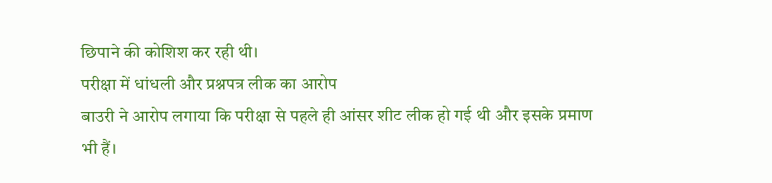छिपाने की कोशिश कर रही थी।
परीक्षा में धांधली और प्रश्नपत्र लीक का आरोप
बाउरी ने आरोप लगाया कि परीक्षा से पहले ही आंसर शीट लीक हो गई थी और इसके प्रमाण भी हैं।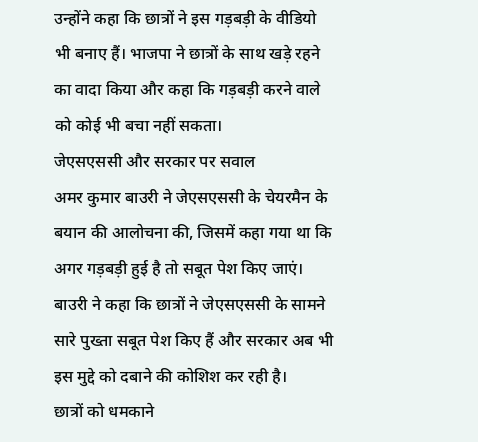उन्होंने कहा कि छात्रों ने इस गड़बड़ी के वीडियो भी बनाए हैं। भाजपा ने छात्रों के साथ खड़े रहने का वादा किया और कहा कि गड़बड़ी करने वाले को कोई भी बचा नहीं सकता।
जेएसएससी और सरकार पर सवाल
अमर कुमार बाउरी ने जेएसएससी के चेयरमैन के बयान की आलोचना की, जिसमें कहा गया था कि अगर गड़बड़ी हुई है तो सबूत पेश किए जाएं। बाउरी ने कहा कि छात्रों ने जेएसएससी के सामने सारे पुख्ता सबूत पेश किए हैं और सरकार अब भी इस मुद्दे को दबाने की कोशिश कर रही है।
छात्रों को धमकाने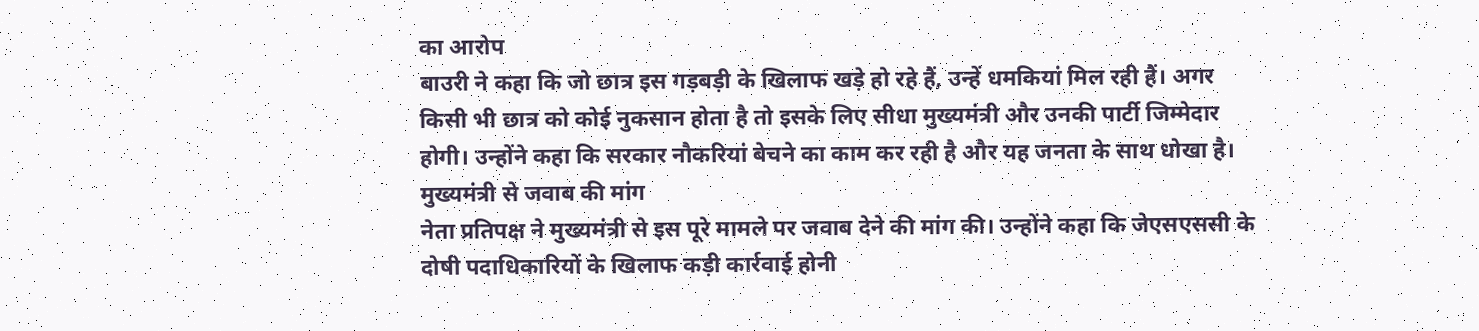का आरोप
बाउरी ने कहा कि जो छात्र इस गड़बड़ी के खिलाफ खड़े हो रहे हैं, उन्हें धमकियां मिल रही हैं। अगर किसी भी छात्र को कोई नुकसान होता है तो इसके लिए सीधा मुख्यमंत्री और उनकी पार्टी जिम्मेदार होगी। उन्होंने कहा कि सरकार नौकरियां बेचने का काम कर रही है और यह जनता के साथ धोखा है।
मुख्यमंत्री से जवाब की मांग
नेता प्रतिपक्ष ने मुख्यमंत्री से इस पूरे मामले पर जवाब देने की मांग की। उन्होंने कहा कि जेएसएससी के दोषी पदाधिकारियों के खिलाफ कड़ी कार्रवाई होनी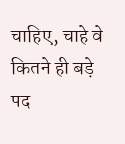चाहिए, चाहे वे कितने ही बड़े पद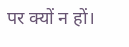पर क्यों न हों।